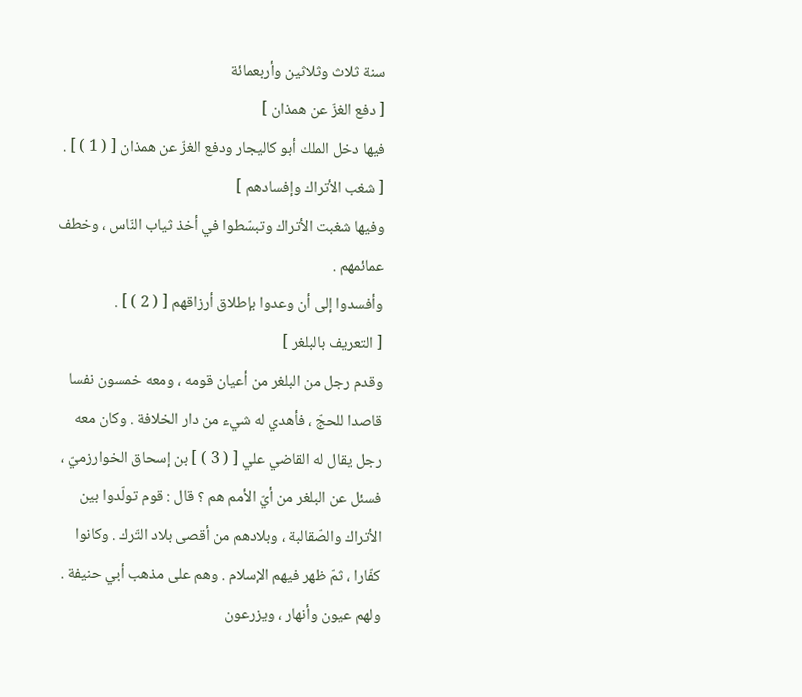سنة ثلاث وثلاثين وأربعمائة
[ دفع الغزّ عن همذان ]
فيها دخل الملك أبو كاليجار ودفع الغزّ عن همذان [ ( 1 ) ] .
[ شغب الأتراك وإفسادهم ]
وفيها شغبت الأتراك وتبسّطوا في أخذ ثياب النّاس ، وخطف عمائمهم .
وأفسدوا إلى أن وعدوا بإطلاق أرزاقهم [ ( 2 ) ] .
[ التعريف بالبلغر ]
وقدم رجل من البلغر من أعيان قومه ، ومعه خمسون نفسا قاصدا للحجّ ، فأهدي له شيء من دار الخلافة . وكان معه رجل يقال له القاضي علي [ ( 3 ) ] بن إسحاق الخوارزميّ ، فسئل عن البلغر من أيّ الأمم هم ؟ قال : قوم تولّدوا بين الأتراك والصّقالبة ، وبلادهم من أقصى بلاد التّرك . وكانوا كفّارا ، ثمّ ظهر فيهم الإسلام . وهم على مذهب أبي حنيفة . ولهم عيون وأنهار ، ويزرعون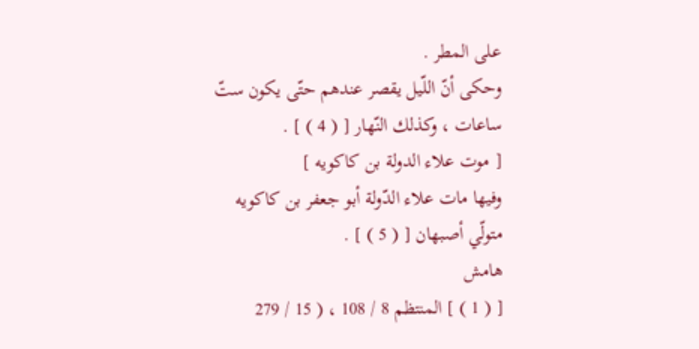على المطر .
وحكى أنّ اللّيل يقصر عندهم حتّى يكون ستّ ساعات ، وكذلك النّهار [ ( 4 ) ] .
[ موت علاء الدولة بن كاكويه ]
وفيها مات علاء الدّولة أبو جعفر بن كاكويه متولّي أصبهان [ ( 5 ) ] .
هامش
[ ( 1 ) ] المنتظم 8 / 108 ، ( 15 / 279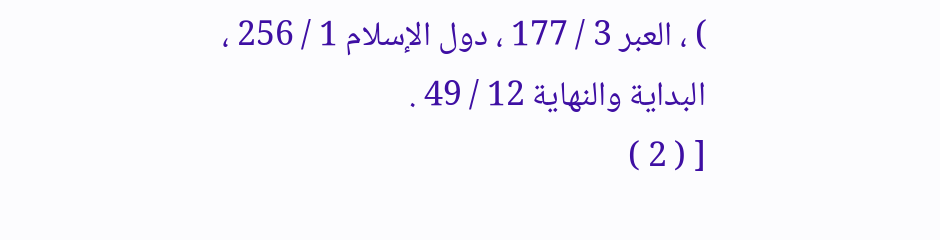) ، العبر 3 / 177 ، دول الإسلام 1 / 256 ، البداية والنهاية 12 / 49 .
[ ( 2 )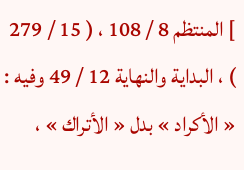] المنتظم 8 / 108 ، ( 15 / 279 ) ، البداية والنهاية 12 / 49 وفيه : « الأكراد » بدل « الأتراك » ،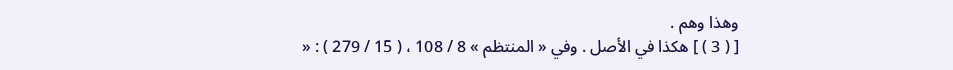وهذا وهم .
[ ( 3 ) ] هكذا في الأصل . وفي « المنتظم » 8 / 108 ، ( 15 / 279 ) : «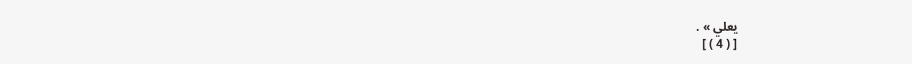يعلي » .
[ ( 4 ) ]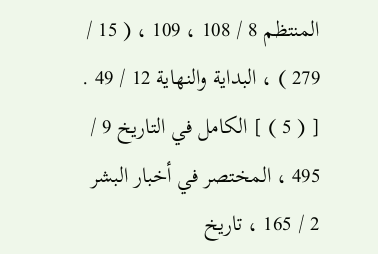المنتظم 8 / 108 ، 109 ، ( 15 / 279 ) ، البداية والنهاية 12 / 49 .
[ ( 5 ) ] الكامل في التاريخ 9 / 495 ، المختصر في أخبار البشر 2 / 165 ، تاريخ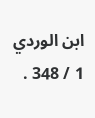ابن الوردي 1 / 348 .